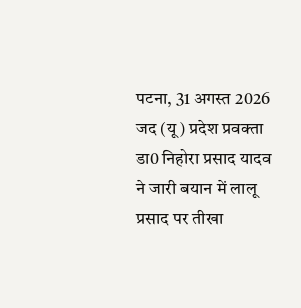पटना, 31 अगस्त 2026
जद (यू) प्रदेश प्रवक्ता डा0 निहोरा प्रसाद यादव ने जारी बयान में लालू प्रसाद पर तीखा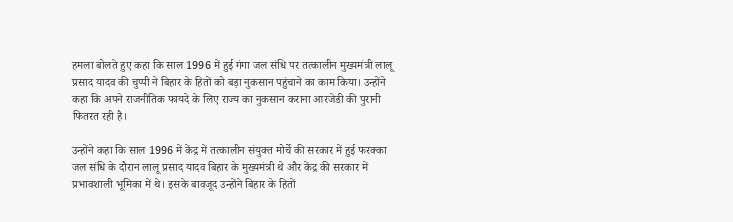हमला बोलते हुए कहा कि साल 1996 में हुई गंगा जल संधि पर तत्कालीन मुख्यमंत्री लालू प्रसाद यादव की चुप्पी ने बिहार के हितों को बड़ा नुकसान पहुंचाने का काम किया। उन्होंने कहा कि अपने राजनीतिक फायदे के लिए राज्य का नुकसान कराना आरजेडी की पुरानी फितरत रही है।

उन्होंने कहा कि साल 1996 में केंद्र में तत्कालीन संयुक्त मोर्चे की सरकार में हुई फरक्का जल संधि के दौरान लालू प्रसाद यादव बिहार के मुख्यमंत्री थे और केंद्र की सरकार में प्रभावशाली भूमिका में थे। इसके बावजूद उन्होंने बिहार के हितों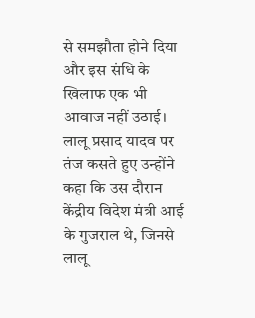से समझौता होने दिया और इस संधि के खिलाफ एक भी आवाज नहीं उठाई। लालू प्रसाद यादव पर तंज कसते हुए उन्होंने कहा कि उस दौरान केंद्रीय विदेश मंत्री आई के गुजराल थे, जिनसे लालू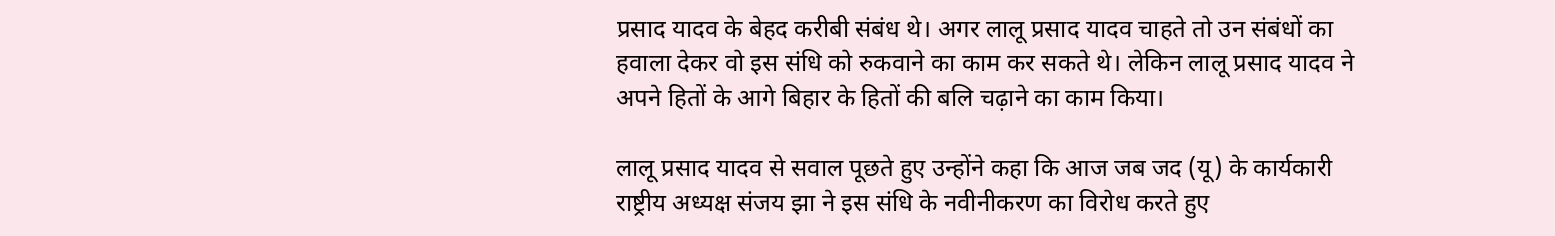प्रसाद यादव के बेहद करीबी संबंध थे। अगर लालू प्रसाद यादव चाहते तो उन संबंधों का हवाला देकर वो इस संधि को रुकवाने का काम कर सकते थे। लेकिन लालू प्रसाद यादव ने अपने हितों के आगे बिहार के हितों की बलि चढ़ाने का काम किया।

लालू प्रसाद यादव से सवाल पूछते हुए उन्होंने कहा कि आज जब जद (यू) के कार्यकारी राष्ट्रीय अध्यक्ष संजय झा ने इस संधि के नवीनीकरण का विरोध करते हुए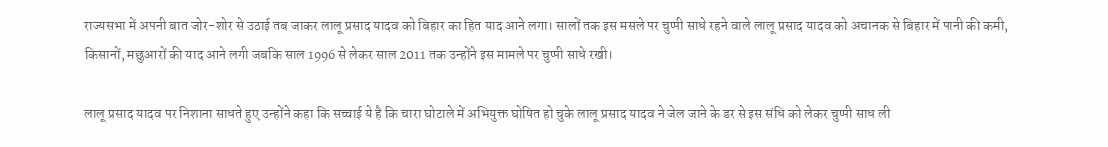राज्यसभा में अपनी बात जोर-शोर से उठाई तब जाकर लालू प्रसाद यादव को बिहार का हित याद आने लगा। सालों तक इस मसले पर चुप्पी साधे रहने वाले लालू प्रसाद यादव को अचानक से बिहार में पानी की कमी, किसानों, मछुआरों की याद आने लगी जबकि साल 1996 से लेकर साल 2011 तक उन्होंने इस मामले पर चुप्पी साधे रखी।

लालू प्रसाद यादव पर निशाना साधते हुए उन्होंने कहा कि सच्चाई ये है कि चारा घोटाले में अभियुक्त घोषित हो चुके लालू प्रसाद यादव ने जेल जाने के डर से इस संधि को लेकर चुप्पी साध ली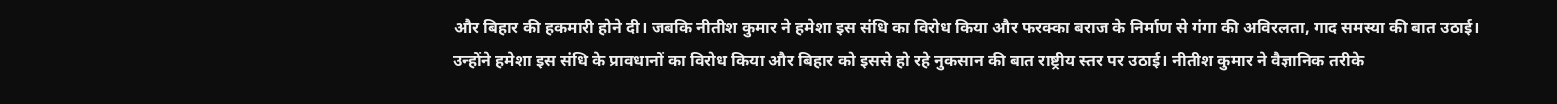और बिहार की हकमारी होने दी। जबकि नीतीश कुमार ने हमेशा इस संधि का विरोध किया और फरक्का बराज के निर्माण से गंगा की अविरलता, गाद समस्या की बात उठाई। उन्होंने हमेशा इस संधि के प्रावधानों का विरोध किया और बिहार को इससे हो रहे नुकसान की बात राष्ट्रीय स्तर पर उठाई। नीतीश कुमार ने वैज्ञानिक तरीके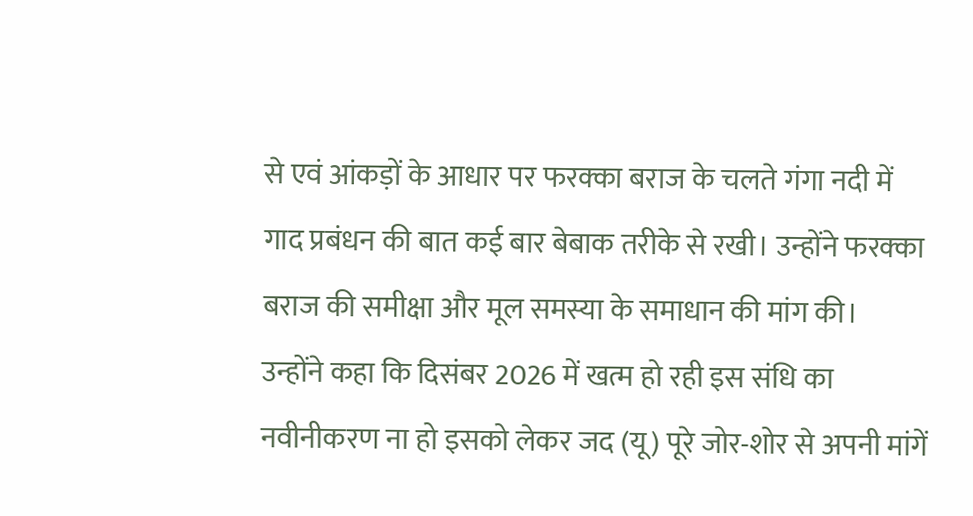से एवं आंकड़ों के आधार पर फरक्का बराज के चलते गंगा नदी में गाद प्रबंधन की बात कई बार बेबाक तरीके से रखी। उन्होंने फरक्का बराज की समीक्षा और मूल समस्या के समाधान की मांग की।
उन्होंने कहा कि दिसंबर 2026 में खत्म हो रही इस संधि का नवीनीकरण ना हो इसको लेकर जद (यू) पूरे जोर-शोर से अपनी मांगें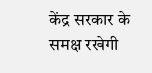केंद्र सरकार के समक्ष रखेगी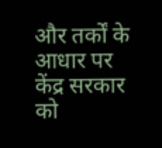और तर्कों के आधार पर केंद्र सरकार को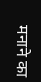मनाने का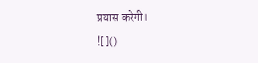प्रयास करेगी।
![]()